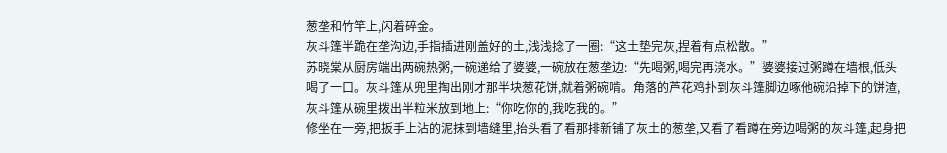葱垄和竹竿上,闪着碎金。
灰斗篷半跪在垄沟边,手指插进刚盖好的土,浅浅捻了一圈:“这土垫完灰,捏着有点松散。”
苏晓棠从厨房端出两碗热粥,一碗递给了婆婆,一碗放在葱垄边:“先喝粥,喝完再浇水。”婆婆接过粥蹲在墙根,低头喝了一口。灰斗篷从兜里掏出刚才那半块葱花饼,就着粥碗啃。角落的芦花鸡扑到灰斗篷脚边啄他碗沿掉下的饼渣,灰斗篷从碗里拨出半粒米放到地上:“你吃你的,我吃我的。”
修坐在一旁,把扳手上沾的泥抹到墙缝里,抬头看了看那排新铺了灰土的葱垄,又看了看蹲在旁边喝粥的灰斗篷,起身把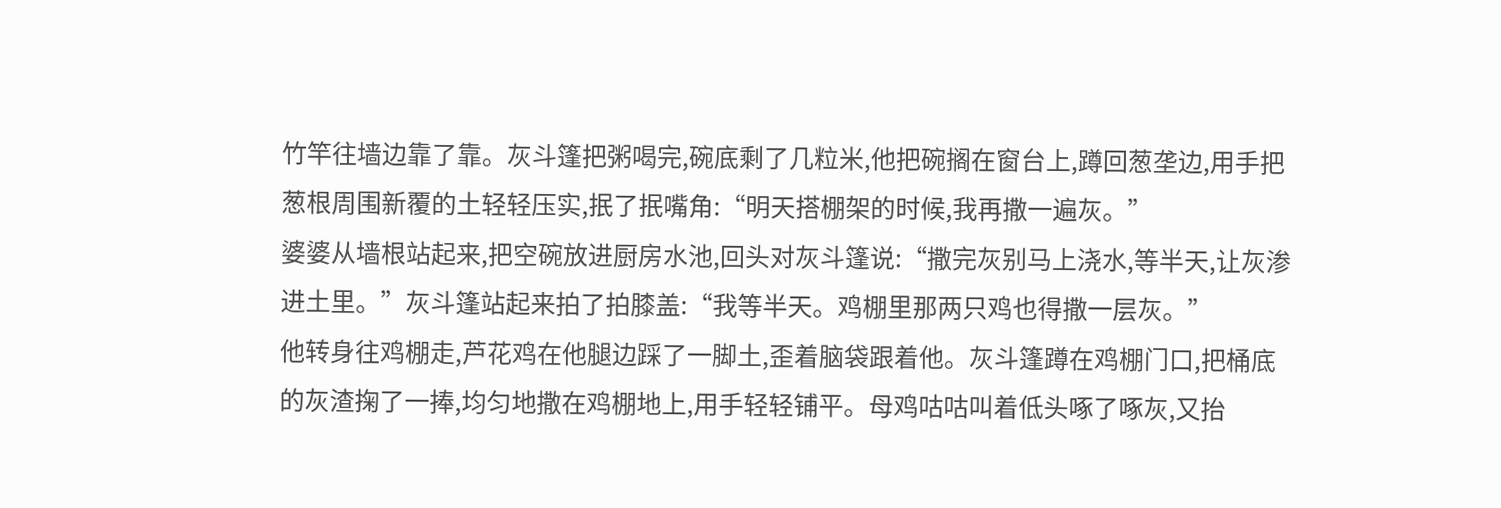竹竿往墙边靠了靠。灰斗篷把粥喝完,碗底剩了几粒米,他把碗搁在窗台上,蹲回葱垄边,用手把葱根周围新覆的土轻轻压实,抿了抿嘴角:“明天搭棚架的时候,我再撒一遍灰。”
婆婆从墙根站起来,把空碗放进厨房水池,回头对灰斗篷说:“撒完灰别马上浇水,等半天,让灰渗进土里。”灰斗篷站起来拍了拍膝盖:“我等半天。鸡棚里那两只鸡也得撒一层灰。”
他转身往鸡棚走,芦花鸡在他腿边踩了一脚土,歪着脑袋跟着他。灰斗篷蹲在鸡棚门口,把桶底的灰渣掬了一捧,均匀地撒在鸡棚地上,用手轻轻铺平。母鸡咕咕叫着低头啄了啄灰,又抬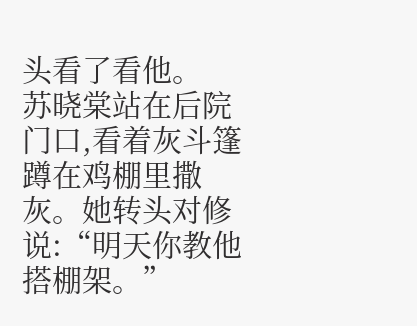头看了看他。
苏晓棠站在后院门口,看着灰斗篷蹲在鸡棚里撒灰。她转头对修说:“明天你教他搭棚架。”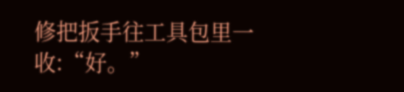修把扳手往工具包里一收:“好。”